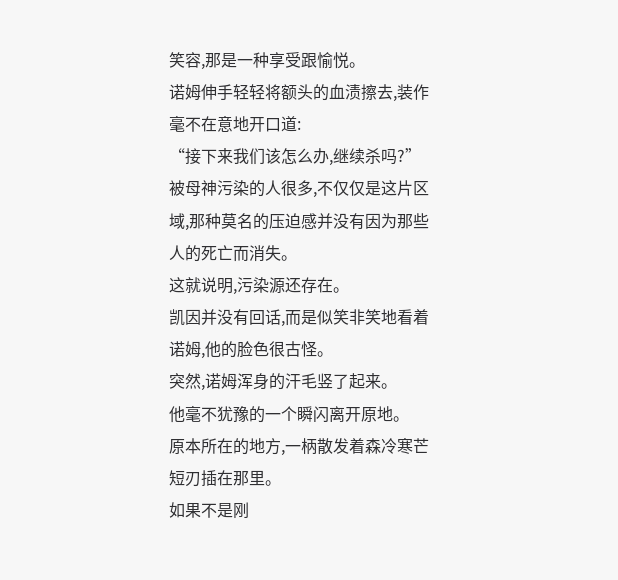笑容,那是一种享受跟愉悦。
诺姆伸手轻轻将额头的血渍擦去,装作毫不在意地开口道:
“接下来我们该怎么办,继续杀吗?”
被母神污染的人很多,不仅仅是这片区域,那种莫名的压迫感并没有因为那些人的死亡而消失。
这就说明,污染源还存在。
凯因并没有回话,而是似笑非笑地看着诺姆,他的脸色很古怪。
突然,诺姆浑身的汗毛竖了起来。
他毫不犹豫的一个瞬闪离开原地。
原本所在的地方,一柄散发着森冷寒芒短刃插在那里。
如果不是刚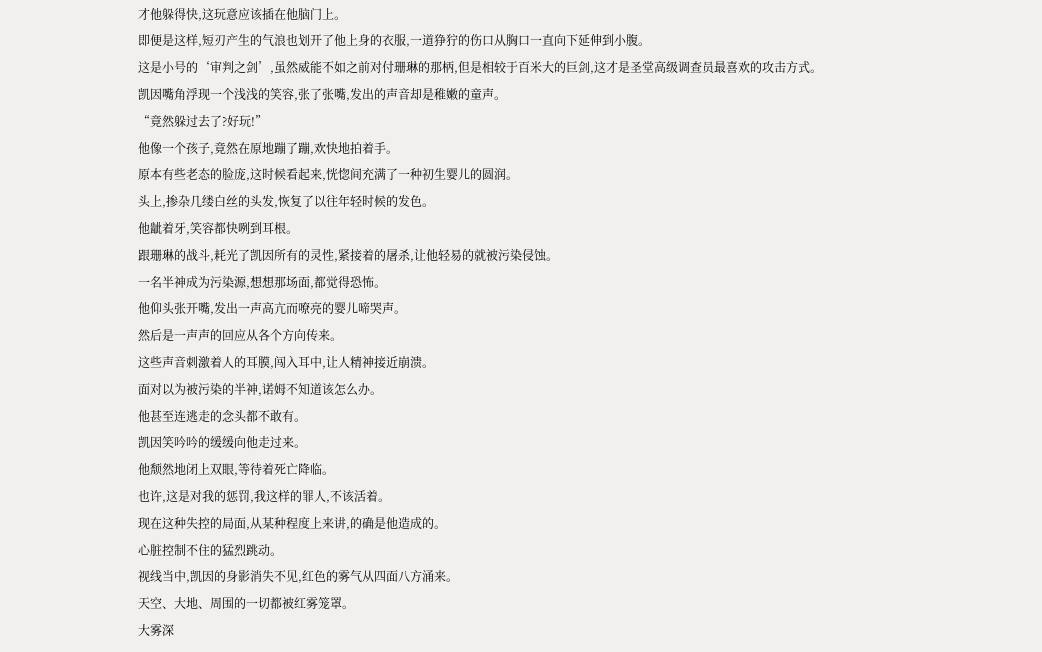才他躲得快,这玩意应该插在他脑门上。
即便是这样,短刃产生的气浪也划开了他上身的衣服,一道狰狞的伤口从胸口一直向下延伸到小腹。
这是小号的‘审判之剑’,虽然威能不如之前对付珊琳的那柄,但是相较于百米大的巨剑,这才是圣堂高级调查员最喜欢的攻击方式。
凯因嘴角浮现一个浅浅的笑容,张了张嘴,发出的声音却是稚嫩的童声。
“竟然躲过去了?好玩!”
他像一个孩子,竟然在原地蹦了蹦,欢快地拍着手。
原本有些老态的脸庞,这时候看起来,恍惚间充满了一种初生婴儿的圆润。
头上,掺杂几缕白丝的头发,恢复了以往年轻时候的发色。
他龇着牙,笑容都快咧到耳根。
跟珊琳的战斗,耗光了凯因所有的灵性,紧接着的屠杀,让他轻易的就被污染侵蚀。
一名半神成为污染源,想想那场面,都觉得恐怖。
他仰头张开嘴,发出一声高亢而嘹亮的婴儿啼哭声。
然后是一声声的回应从各个方向传来。
这些声音刺激着人的耳膜,闯入耳中,让人精神接近崩溃。
面对以为被污染的半神,诺姆不知道该怎么办。
他甚至连逃走的念头都不敢有。
凯因笑吟吟的缓缓向他走过来。
他颓然地闭上双眼,等待着死亡降临。
也许,这是对我的惩罚,我这样的罪人,不该活着。
现在这种失控的局面,从某种程度上来讲,的确是他造成的。
心脏控制不住的猛烈跳动。
视线当中,凯因的身影消失不见,红色的雾气从四面八方涌来。
天空、大地、周围的一切都被红雾笼罩。
大雾深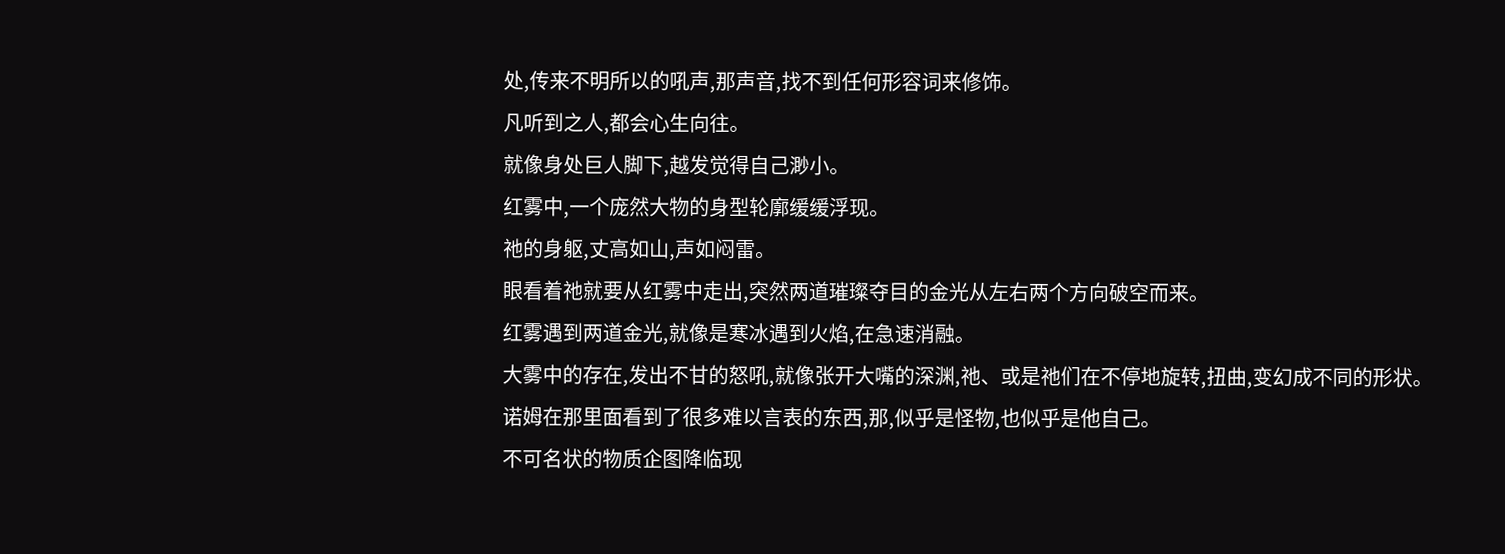处,传来不明所以的吼声,那声音,找不到任何形容词来修饰。
凡听到之人,都会心生向往。
就像身处巨人脚下,越发觉得自己渺小。
红雾中,一个庞然大物的身型轮廓缓缓浮现。
祂的身躯,丈高如山,声如闷雷。
眼看着祂就要从红雾中走出,突然两道璀璨夺目的金光从左右两个方向破空而来。
红雾遇到两道金光,就像是寒冰遇到火焰,在急速消融。
大雾中的存在,发出不甘的怒吼,就像张开大嘴的深渊,祂、或是祂们在不停地旋转,扭曲,变幻成不同的形状。
诺姆在那里面看到了很多难以言表的东西,那,似乎是怪物,也似乎是他自己。
不可名状的物质企图降临现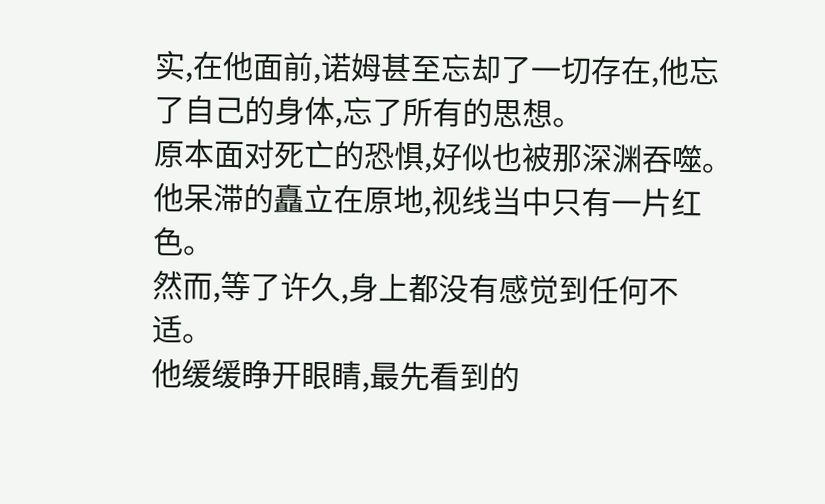实,在他面前,诺姆甚至忘却了一切存在,他忘了自己的身体,忘了所有的思想。
原本面对死亡的恐惧,好似也被那深渊吞噬。
他呆滞的矗立在原地,视线当中只有一片红色。
然而,等了许久,身上都没有感觉到任何不适。
他缓缓睁开眼睛,最先看到的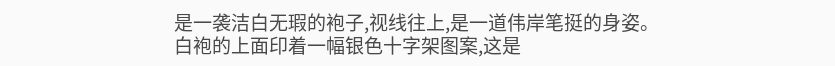是一袭洁白无瑕的袍子,视线往上,是一道伟岸笔挺的身姿。
白袍的上面印着一幅银色十字架图案,这是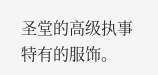圣堂的高级执事特有的服饰。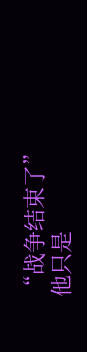“战争结束了”
他只是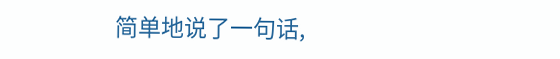简单地说了一句话,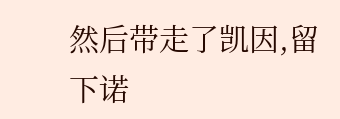然后带走了凯因,留下诺